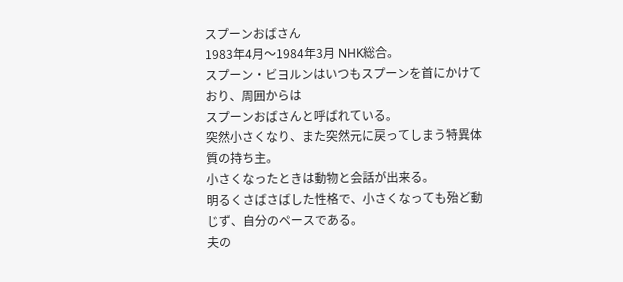スプーンおばさん
1983年4月〜1984年3月 NHK総合。
スプーン・ビヨルンはいつもスプーンを首にかけており、周囲からは
スプーンおばさんと呼ばれている。
突然小さくなり、また突然元に戻ってしまう特異体質の持ち主。
小さくなったときは動物と会話が出来る。
明るくさばさばした性格で、小さくなっても殆ど動じず、自分のペースである。
夫の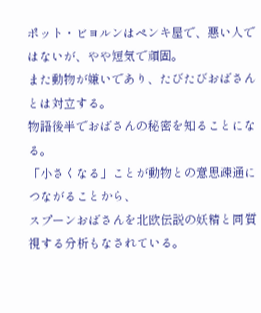ポット・ビヨルンはペンキ屋で、悪い人ではないが、やや短気で頑固。
また動物が嫌いであり、たびたびおばさんとは対立する。
物語後半でおばさんの秘密を知ることになる。
「小さくなる」ことが動物との意思疎通につながることから、
スプーンおばさんを北欧伝説の妖精と同質視する分析もなされている。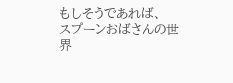もしそうであれば、
スプーンおばさんの世界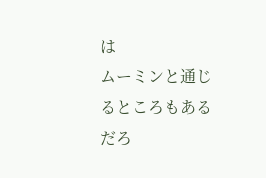は
ムーミンと通じるところもあるだろ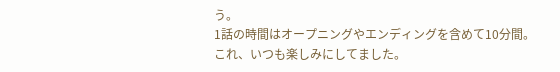う。
1話の時間はオープニングやエンディングを含めて10分間。
これ、いつも楽しみにしてました。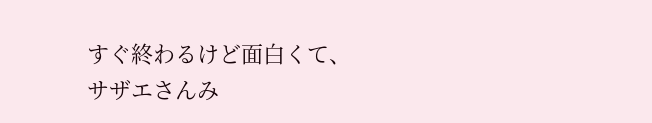すぐ終わるけど面白くて、
サザエさんみ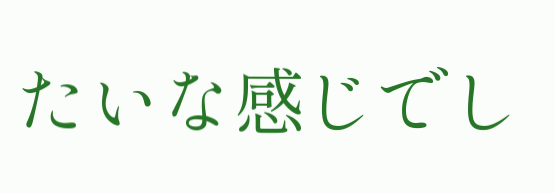たいな感じでし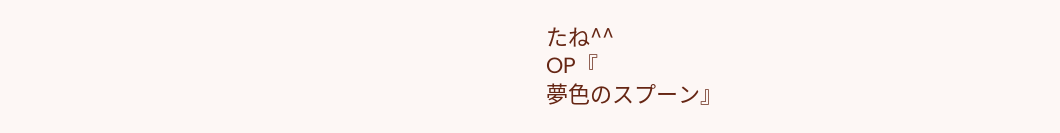たね^^
OP『
夢色のスプーン』